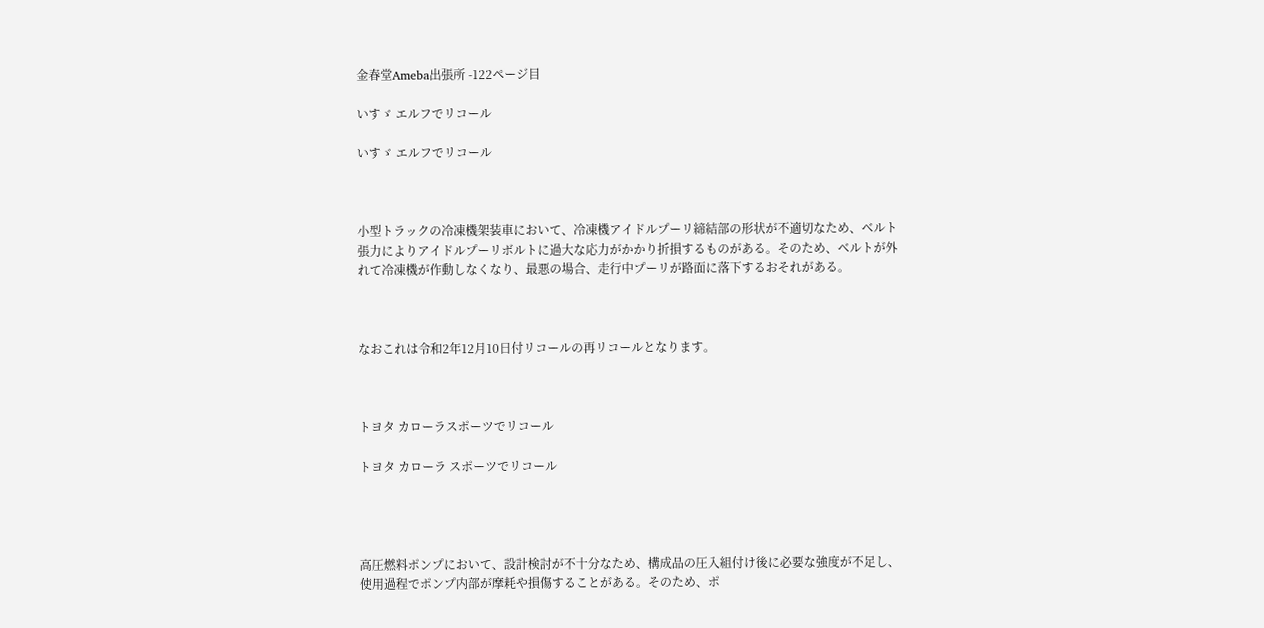金春堂Ameba出張所 -122ページ目

いすゞ エルフでリコール

いすゞ エルフでリコール



小型トラックの冷凍機架装車において、冷凍機アイドルプーリ締結部の形状が不適切なため、ベルト張力によりアイドルプーリボルトに過大な応力がかかり折損するものがある。そのため、ベルトが外れて冷凍機が作動しなくなり、最悪の場合、走行中プーリが路面に落下するおそれがある。



なおこれは令和2年12月10日付リコールの再リコールとなります。



トヨタ カローラスポーツでリコール

トヨタ カローラ スポーツでリコール




高圧燃料ポンプにおいて、設計検討が不十分なため、構成品の圧入組付け後に必要な強度が不足し、使用過程でポンプ内部が摩耗や損傷することがある。そのため、ポ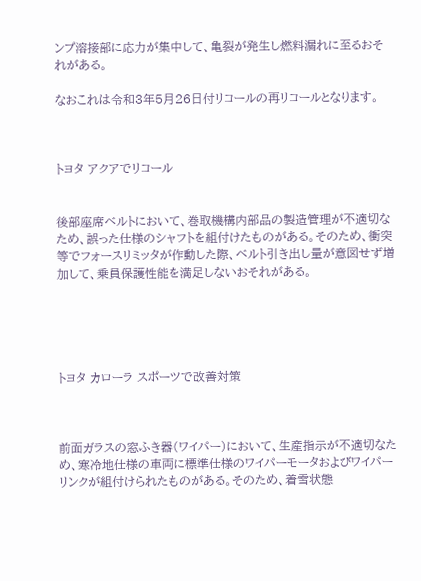ンプ溶接部に応力が集中して、亀裂が発生し燃料漏れに至るおそれがある。

なおこれは令和3年5月26日付リコールの再リコールとなります。



トヨタ アクアでリコール


後部座席ベルトにおいて、巻取機構内部品の製造管理が不適切なため、誤った仕様のシャフトを組付けたものがある。そのため、衝突等でフォースリミッタが作動した際、ベルト引き出し量が意図せず増加して、乗員保護性能を満足しないおそれがある。





トヨタ カローラ スポーツで改善対策



前面ガラスの窓ふき器(ワイパー)において、生産指示が不適切なため、寒冷地仕様の車両に標準仕様のワイパーモータおよびワイパーリンクが組付けられたものがある。そのため、着雪状態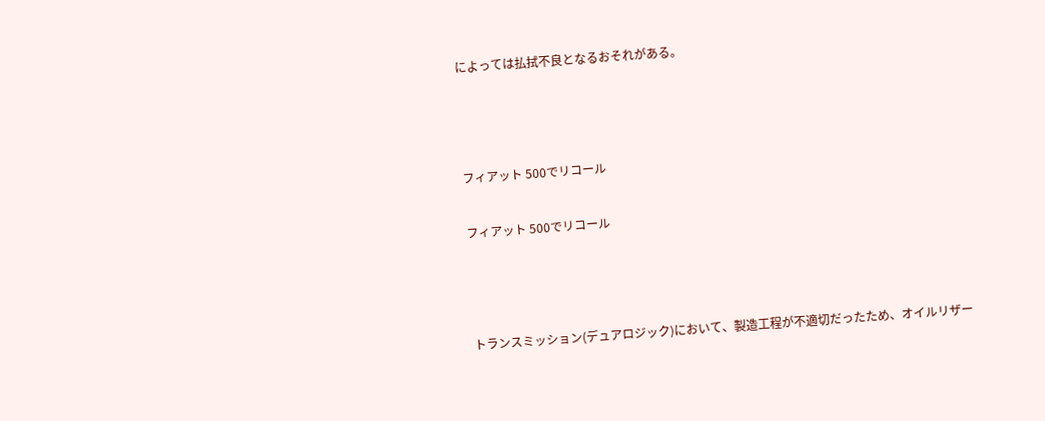によっては払拭不良となるおそれがある。



フィアット 500でリコール

フィアット 500でリコール



トランスミッション(デュアロジック)において、製造工程が不適切だったため、オイルリザー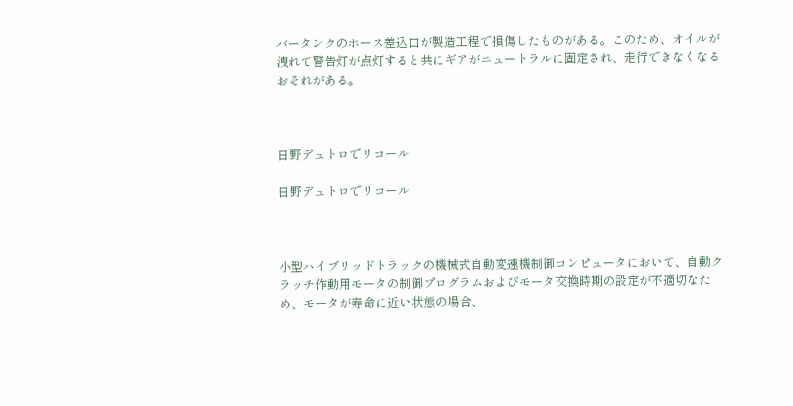バータンクのホース差込口が製造工程で損傷したものがある。このため、オイルが洩れて警告灯が点灯すると共にギアがニュートラルに固定され、走行できなくなるおそれがある。



日野デュトロでリコール

日野デュトロでリコール



小型ハイブリッドトラックの機械式自動変速機制御コンピュータにおいて、自動クラッチ作動用モータの制御プログラムおよびモータ交換時期の設定が不適切なため、モータが寿命に近い状態の場合、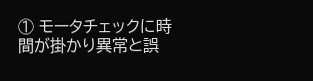① モータチェックに時間が掛かり異常と誤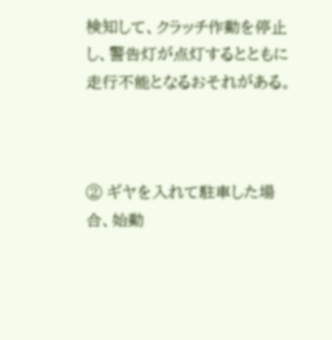検知して、クラッチ作動を停止し、警告灯が点灯するとともに走行不能となるおそれがある。



② ギヤを入れて駐車した場合、始動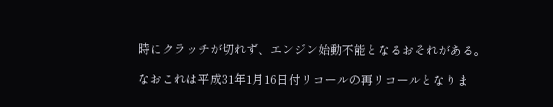時にクラッチが切れず、エンジン始動不能となるおそれがある。

なおこれは平成31年1月16日付リコールの再リコールとなりま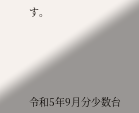す。





令和5年9月分少数台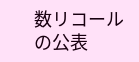数リコールの公表